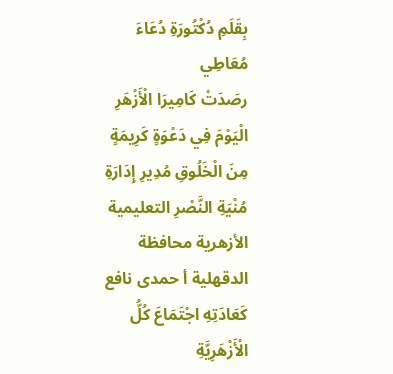بِقَلَمِ دُكْتُورَةِ دُعَاءَ مُعَاطِي
رصَدَتْ كَامِيرَا الْأَزْهَرِ الْيَوْمَ فِي دَعْوَةٍ كَرِيمَةٍ مِنَ الْخَلُوقِ مُدِيرِ إِدَارَةِ مُنْيَةِ النَّصْرِ التعليمية الأزهرية محافظة الدقهلية أ حمدى نافع كَعَادَتِهِ اجْتَمَاعَ كُلُّ الْأَزْهَرِيَّةِ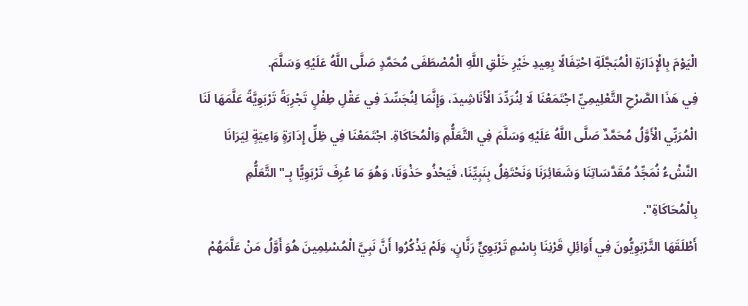الْيَوْمَ بِالْإِدَارَةِ الْمُبَجَّلَةِ احْتِفَالًا بِعِيدِ خَيْرِ خَلْقِ اللَّهِ الْمُصْطَفَى مُحَمَّدٍ صَلَّى اللَّهُ عَلَيْهِ وَسَلَّمَ.
فِي هَذَا الصَّرْحِ التَّعْلِيمِيِّ اجْتَمَعْنَا لَا لِنُرَدِّدَ الْأَنَاشِيدَ، وَإِنَّمَا لِنُجَسِّدَ فِي عَقْلِ طِفْلٍ تَجْرِبَةً تَرْبَوِيَّةً عَلَّمَهَا لَنَا الْمُرَبِّي الْأَوَّلُ مُحَمَّدٌ صَلَّى اللَّهُ عَلَيْهِ وَسَلَّمَ فِي التَّعَلُّمِ وَالْمُحَاكَاةِ. اجْتَمَعْنَا فِي ظِلِّ إِدَارَةٍ وَاعِيَةٍ لِيَرَانَا النَّشْءُ نُمَجِّدُ مُقَدَّسَاتِنَا وَشَعَائِرَنَا وَنَحْتَفِلُ بِنَبِيِّنَا، فَيَحْذُو حَذْوَنَا، وَهُوَ مَا عُرِفَ تَرْبَوِيًّا بِـ"التَّعَلُّمِ بِالْمُحَاكَاةِ".
أَطْلَقَهَا التَّرْبَوِيُّونَ فِي أَوَائِلِ قَرْنِنَا بِاسْمٍ تَرْبَوِيٍّ رَنَّانٍ، وَلَمْ يَذْكُرُوا أَنَّ نَبِيَّ الْمُسْلِمِينَ هُوَ أَوَّلُ مَنْ عَلَّمَهُمْ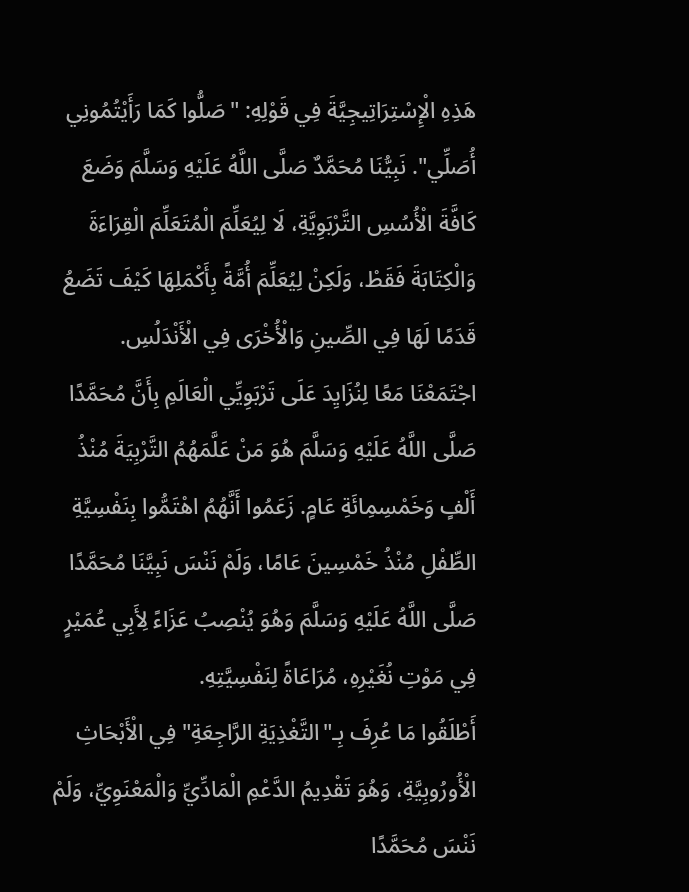هَذِهِ الْإِسْتِرَاتِيجِيَّةَ فِي قَوْلِهِ: "صَلُّوا كَمَا رَأَيْتُمُونِي أُصَلِّي". نَبِيُّنَا مُحَمَّدٌ صَلَّى اللَّهُ عَلَيْهِ وَسَلَّمَ وَضَعَ كَافَّةَ الْأُسُسِ التَّرْبَوِيَّةِ، لَا لِيُعَلِّمَ الْمُتَعَلِّمَ الْقِرَاءَةَ وَالْكِتَابَةَ فَقَطْ، وَلَكِنْ لِيُعَلِّمَ أُمَّةً بِأَكْمَلِهَا كَيْفَ تَضَعُ قَدَمًا لَهَا فِي الصِّينِ وَالْأُخْرَى فِي الْأَنْدَلُسِ.
اجْتَمَعْنَا مَعًا لِنُزَايِدَ عَلَى تَرْبَوِيِّي الْعَالَمِ بِأَنَّ مُحَمَّدًا صَلَّى اللَّهُ عَلَيْهِ وَسَلَّمَ هُوَ مَنْ عَلَّمَهُمُ التَّرْبِيَةَ مُنْذُ أَلْفٍ وَخَمْسِمِائَةِ عَامٍ. زَعَمُوا أَنَّهُمُ اهْتَمُّوا بِنَفْسِيَّةِ الطِّفْلِ مُنْذُ خَمْسِينَ عَامًا، وَلَمْ نَنْسَ نَبِيَّنَا مُحَمَّدًا صَلَّى اللَّهُ عَلَيْهِ وَسَلَّمَ وَهُوَ يُنْصِبُ عَزَاءً لِأَبِي عُمَيْرٍ فِي مَوْتِ نُغَيْرِهِ، مُرَاعَاةً لِنَفْسِيَّتِهِ.
أَطْلَقُوا مَا عُرِفَ بِـ"التَّغْذِيَةِ الرَّاجِعَةِ" فِي الْأَبْحَاثِ الْأُورُوبِيَّةِ، وَهُوَ تَقْدِيمُ الدَّعْمِ الْمَادِّيِّ وَالْمَعْنَوِيِّ، وَلَمْ نَنْسَ مُحَمَّدًا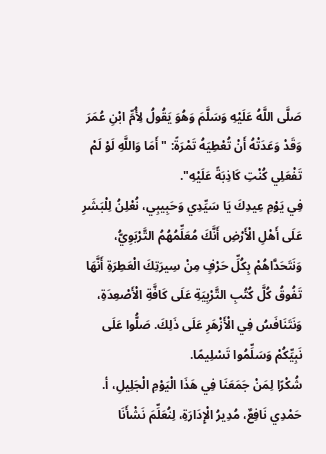صَلَّى اللَّهُ عَلَيْهِ وَسَلَّمَ وَهُوَ يَقُولُ لِأُمِّ ابْنِ عُمَرَ وَقَدْ وَعَدَتْهُ أَنْ تُعْطِيَهُ تَمْرَةً: "أَمَا وَاللَّهِ لَوْ لَمْ تَفْعَلِي كُنْتِ كَاذِبَةً عَلَيْهِ".
فِي يَوْمِ عِيدِكَ يَا سَيِّدِي وَحَبِيبِي، نُعْلِنُ لِلْبَشَرِ عَلَى أَهْلِ الْأَرْضِ أَنَّكَ مُعَلِّمُهُمُ التَّرْبَوِيُّ، وَنَتَحَدَّاهُمْ بِكُلِّ حَرْفٍ مِنْ سِيرَتِكَ الْعَطِرَةِ أَنَّهَا تَفُوقُ كُلَّ كُتُبِ التَّرْبِيَةِ عَلَى كَافَّةِ الْأَصْعِدَةِ، وَنَتَنَافَسُ فِي الْأَزْهَرِ عَلَى ذَلِكَ. صَلُّوا عَلَى نَبِيِّكُمْ وَسَلِّمُوا تَسْلِيمًا.
شُكْرًا لِمَنْ جَمَعَنَا فِي هَذَا الْيَوْمِ الْجَلِيلِ، أ. حَمْدِي نَافِعٌ، مُدِيرُ الْإِدَارَةِ، لِنُعَلِّمَ نَشْأَنَا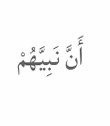أَنَّ نَبِيَّهُمْ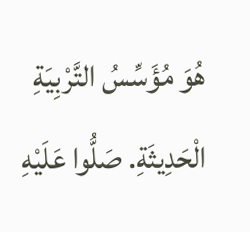هُوَ مُؤَسِّسُ التَّرْبِيَةِ الْحَدِيثَةِ. صَلُّوا عَلَيْهِ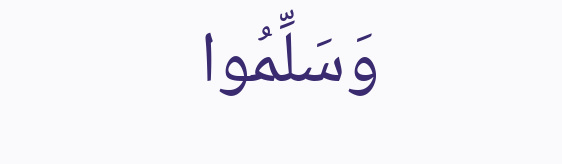وَسَلِّمُوا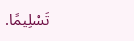تَسْلِيمًا.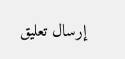إرسال تعليق